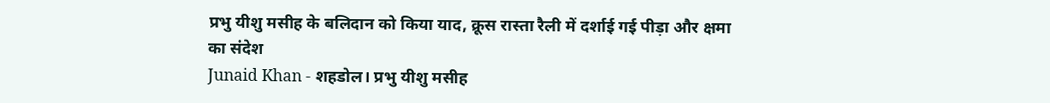प्रभु यीशु मसीह के बलिदान को किया याद, क्रूस रास्ता रैली में दर्शाई गई पीड़ा और क्षमा का संदेश
Junaid Khan - शहडोल। प्रभु यीशु मसीह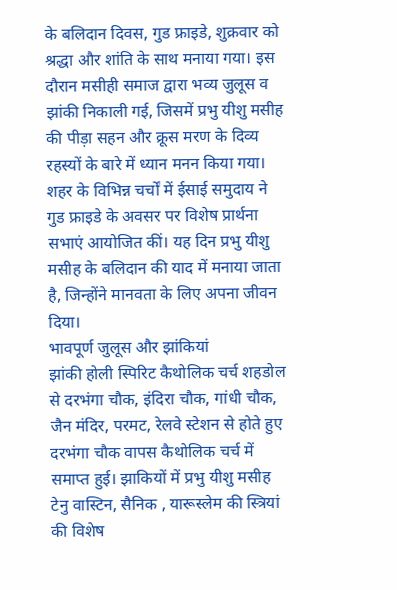के बलिदान दिवस, गुड फ्राइडे, शुक्रवार को श्रद्धा और शांति के साथ मनाया गया। इस दौरान मसीही समाज द्वारा भव्य जुलूस व झांकी निकाली गई, जिसमें प्रभु यीशु मसीह की पीड़ा सहन और क्रूस मरण के दिव्य रहस्यों के बारे में ध्यान मनन किया गया। शहर के विभिन्न चर्चों में ईसाई समुदाय ने गुड फ्राइडे के अवसर पर विशेष प्रार्थना सभाएं आयोजित कीं। यह दिन प्रभु यीशु मसीह के बलिदान की याद में मनाया जाता है, जिन्होंने मानवता के लिए अपना जीवन दिया।
भावपूर्ण जुलूस और झांकियां
झांकी होली स्पिरिट कैथोलिक चर्च शहडोल से दरभंगा चौक, इंदिरा चौक, गांधी चौक, जैन मंदिर, परमट, रेलवे स्टेशन से होते हुए दरभंगा चौक वापस कैथोलिक चर्च में समाप्त हुई। झाकियों में प्रभु यीशु मसीह टेनु वास्टिन, सैनिक , यारूस्लेम की स्त्रियां की विशेष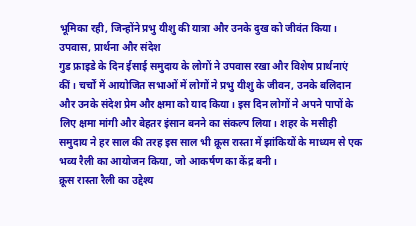भूमिका रही, जिन्होंने प्रभु यीशु की यात्रा और उनके दुख को जीवंत किया।
उपवास, प्रार्थना और संदेश
गुड फ्राइडे के दिन ईसाई समुदाय के लोगों ने उपवास रखा और विशेष प्रार्थनाएं कीं। चर्चों में आयोजित सभाओं में लोगों ने प्रभु यीशु के जीवन, उनके बलिदान और उनके संदेश प्रेम और क्षमा को याद किया। इस दिन लोगों ने अपने पापों के लिए क्षमा मांगी और बेहतर इंसान बनने का संकल्प लिया। शहर के मसीही समुदाय ने हर साल की तरह इस साल भी क्रूस रास्ता में झांकियों के माध्यम से एक भव्य रैली का आयोजन किया, जो आकर्षण का केंद्र बनी।
क्रूस रास्ता रैली का उद्देश्य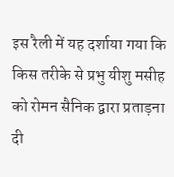इस रैली में यह दर्शाया गया कि किस तरीके से प्रभु यीशु मसीह को रोमन सैनिक द्वारा प्रताड़ना दी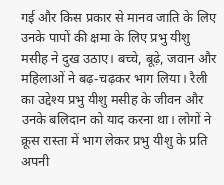गई और किस प्रकार से मानव जाति के लिए उनके पापों की क्षमा के लिए प्रभु यीशु मसीह ने दुख उठाए। बच्चे, बूढ़े, जवान और महिलाओं ने बढ़-चढ़कर भाग लिया। रैली का उद्देश्य प्रभु यीशु मसीह के जीवन और उनके बलिदान को याद करना था। लोगों ने क्रूस रास्ता में भाग लेकर प्रभु यीशु के प्रति अपनी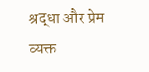श्रद्धा और प्रेम व्यक्त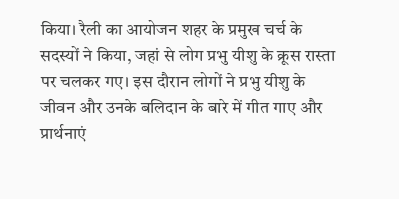किया। रैली का आयोजन शहर के प्रमुख चर्च के सदस्यों ने किया, जहां से लोग प्रभु यीशु के क्रूस रास्ता पर चलकर गए। इस दौरान लोगों ने प्रभु यीशु के जीवन और उनके बलिदान के बारे में गीत गाए और प्रार्थनाएं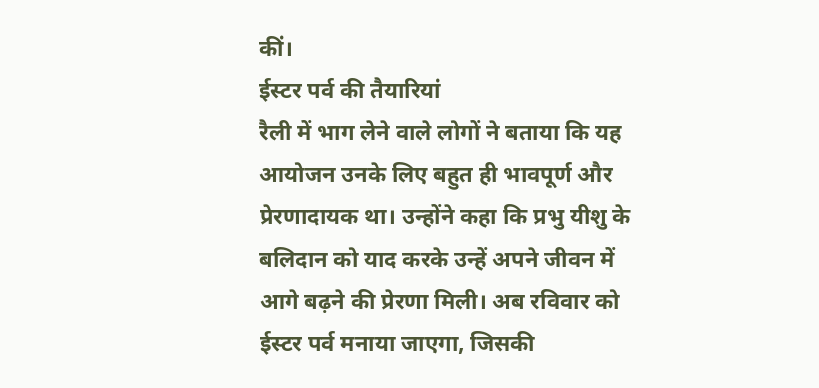कीं।
ईस्टर पर्व की तैयारियां
रैली में भाग लेने वाले लोगों ने बताया कि यह आयोजन उनके लिए बहुत ही भावपूर्ण और प्रेरणादायक था। उन्होंने कहा कि प्रभु यीशु के बलिदान को याद करके उन्हें अपने जीवन में आगे बढ़ने की प्रेरणा मिली। अब रविवार को ईस्टर पर्व मनाया जाएगा, जिसकी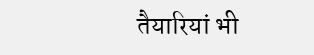तैयारियां भी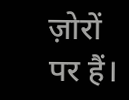ज़ोरों पर हैं।